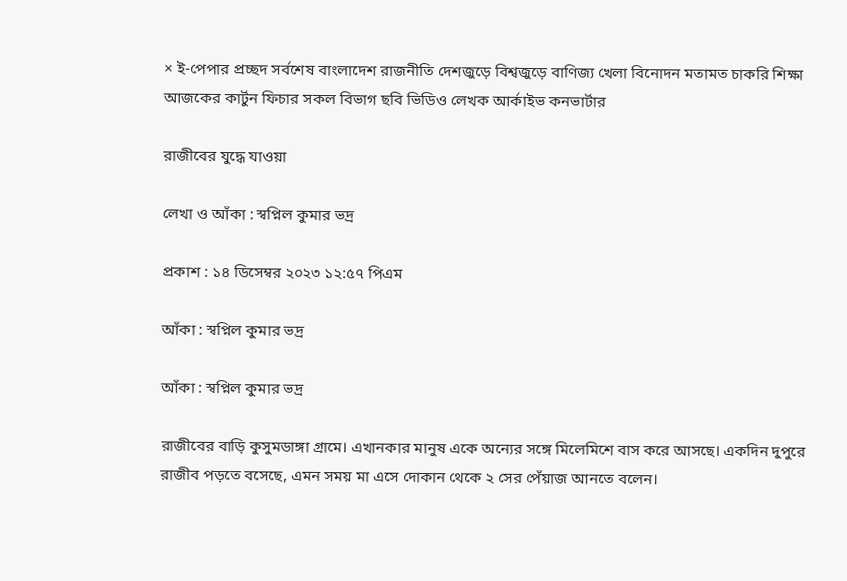× ই-পেপার প্রচ্ছদ সর্বশেষ বাংলাদেশ রাজনীতি দেশজুড়ে বিশ্বজুড়ে বাণিজ্য খেলা বিনোদন মতামত চাকরি শিক্ষা আজকের কার্টুন ফিচার সকল বিভাগ ছবি ভিডিও লেখক আর্কাইভ কনভার্টার

রাজীবের যুদ্ধে যাওয়া

লেখা ও আঁকা : স্বপ্নিল কুমার ভদ্র

প্রকাশ : ১৪ ডিসেম্বর ২০২৩ ১২:৫৭ পিএম

আঁকা : স্বপ্নিল কুমার ভদ্র

আঁকা : স্বপ্নিল কুমার ভদ্র

রাজীবের বাড়ি কুসুমডাঙ্গা গ্রামে। এখানকার মানুষ একে অন্যের সঙ্গে মিলেমিশে বাস করে আসছে। একদিন দুপুরে রাজীব পড়তে বসেছে, এমন সময় মা এসে দোকান থেকে ২ সের পেঁয়াজ আনতে বলেন।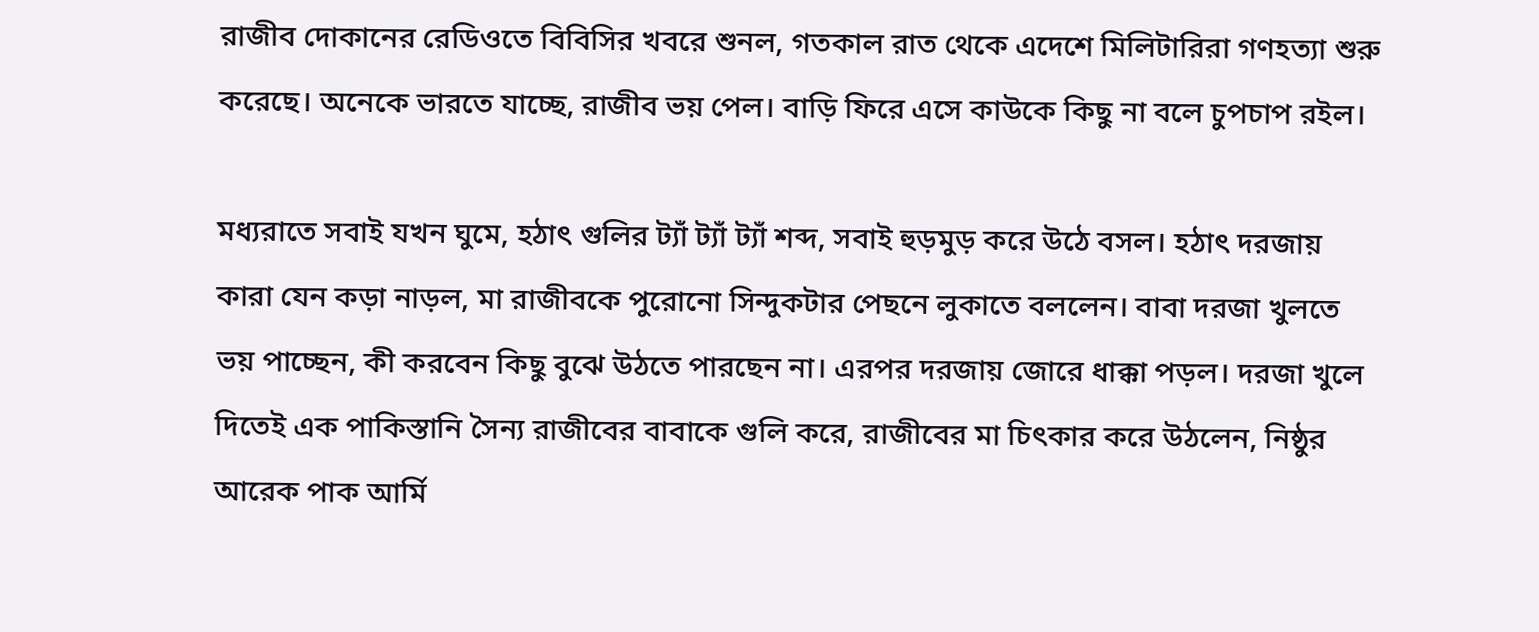রাজীব দোকানের রেডিওতে বিবিসির খবরে শুনল, গতকাল রাত থেকে এদেশে মিলিটারিরা গণহত্যা শুরু করেছে। অনেকে ভারতে যাচ্ছে, রাজীব ভয় পেল। বাড়ি ফিরে এসে কাউকে কিছু না বলে চুপচাপ রইল।

মধ্যরাতে সবাই যখন ঘুমে, হঠাৎ গুলির ট্যাঁ ট্যাঁ ট্যাঁ শব্দ, সবাই হুড়মুড় করে উঠে বসল। হঠাৎ দরজায় কারা যেন কড়া নাড়ল, মা রাজীবকে পুরোনো সিন্দুকটার পেছনে লুকাতে বললেন। বাবা দরজা খুলতে ভয় পাচ্ছেন, কী করবেন কিছু বুঝে উঠতে পারছেন না। এরপর দরজায় জোরে ধাক্কা পড়ল। দরজা খুলে দিতেই এক পাকিস্তানি সৈন্য রাজীবের বাবাকে গুলি করে, রাজীবের মা চিৎকার করে উঠলেন, নিষ্ঠুর আরেক পাক আর্মি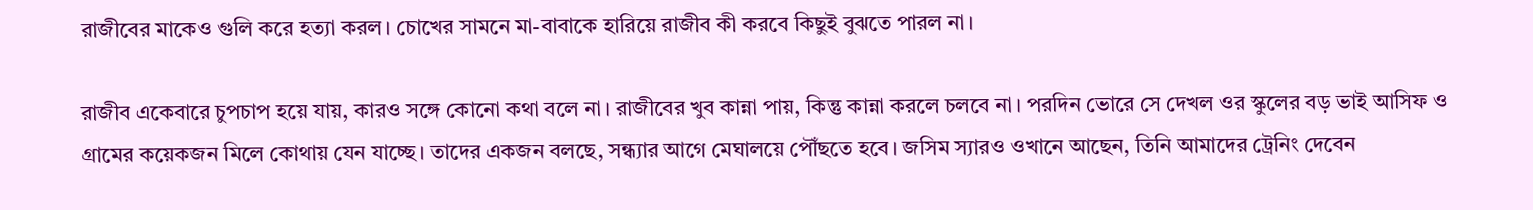রাজীবের মাকেও গুলি করে হত্যা করল। চোখের সামনে মা-বাবাকে হারিয়ে রাজীব কী করবে কিছুই বুঝতে পারল না।

রাজীব একেবারে চুপচাপ হয়ে যায়, কারও সঙ্গে কোনো কথা বলে না। রাজীবের খুব কান্না পায়, কিন্তু কান্না করলে চলবে না। পরদিন ভোরে সে দেখল ওর স্কুলের বড় ভাই আসিফ ও গ্রামের কয়েকজন মিলে কোথায় যেন যাচ্ছে। তাদের একজন বলছে, সন্ধ্যার আগে মেঘালয়ে পৌঁছতে হবে। জসিম স্যারও ওখানে আছেন, তিনি আমাদের ট্রেনিং দেবেন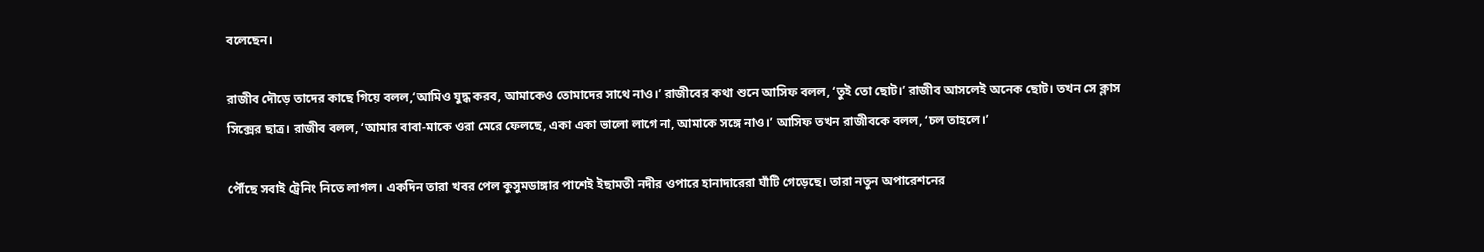বলেছেন।

রাজীব দৌড়ে তাদের কাছে গিয়ে বলল,‘আমিও যুদ্ধ করব, আমাকেও তোমাদের সাথে নাও।’ রাজীবের কথা শুনে আসিফ বলল, ‘তুই তো ছোট।’ রাজীব আসলেই অনেক ছোট। তখন সে ক্লাস সিক্সের ছাত্র। রাজীব বলল, ‘আমার বাবা-মাকে ওরা মেরে ফেলছে, একা একা ভালো লাগে না, আমাকে সঙ্গে নাও।’ আসিফ তখন রাজীবকে বলল, ‘চল তাহলে।’

পৌঁছে সবাই ট্রেনিং নিতে লাগল। একদিন তারা খবর পেল কুসুমডাঙ্গার পাশেই ইছামতী নদীর ওপারে হানাদারেরা ঘাঁটি গেড়েছে। তারা নতুন অপারেশনের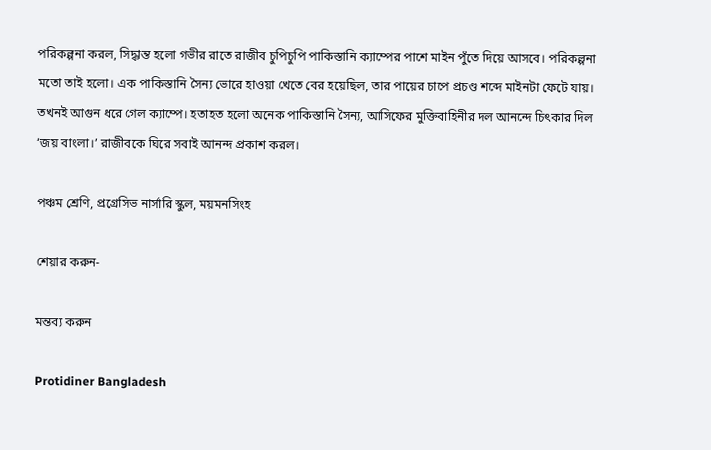পরিকল্পনা করল, সিদ্ধান্ত হলো গভীর রাতে রাজীব চুপিচুপি পাকিস্তানি ক্যাম্পের পাশে মাইন পুঁতে দিয়ে আসবে। পরিকল্পনা মতো তাই হলো। এক পাকিস্তানি সৈন্য ভোরে হাওয়া খেতে বের হয়েছিল, তার পায়ের চাপে প্রচণ্ড শব্দে মাইনটা ফেটে যায়। তখনই আগুন ধরে গেল ক্যাম্পে। হতাহত হলো অনেক পাকিস্তানি সৈন্য, আসিফের মুক্তিবাহিনীর দল আনন্দে চিৎকার দিল ‘জয় বাংলা।’ রাজীবকে ঘিরে সবাই আনন্দ প্রকাশ করল।

পঞ্চম শ্রেণি, প্রগ্রেসিভ নার্সারি স্কুল, ময়মনসিংহ

শেয়ার করুন-

মন্তব্য করুন

Protidiner Bangladesh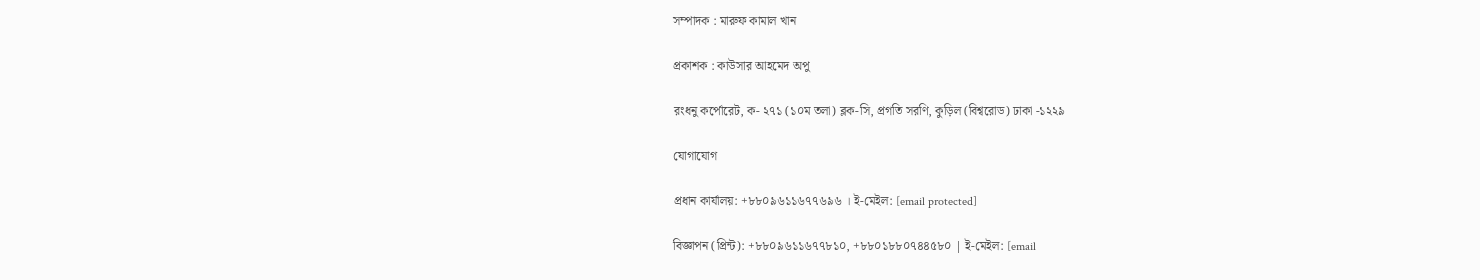সম্পাদক : মারুফ কামাল খান

প্রকাশক : কাউসার আহমেদ অপু

রংধনু কর্পোরেট, ক- ২৭১ (১০ম তলা) ব্লক-সি, প্রগতি সরণি, কুড়িল (বিশ্বরোড) ঢাকা -১২২৯

যোগাযোগ

প্রধান কার্যালয়: +৮৮০৯৬১১৬৭৭৬৯৬ । ই-মেইল: [email protected]

বিজ্ঞাপন (প্রিন্ট): +৮৮০৯৬১১৬৭৭৮১০, +৮৮০১৮৮০৭৪৪৫৮০ | ই-মেইল: [email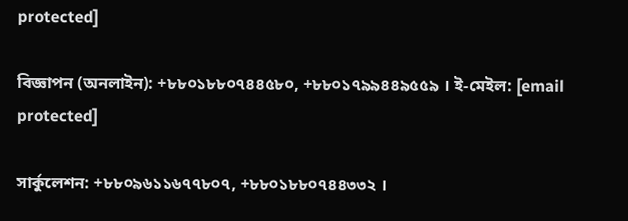protected]

বিজ্ঞাপন (অনলাইন): +৮৮০১৮৮০৭৪৪৫৮০, +৮৮০১৭৯৯৪৪৯৫৫৯ । ই-মেইল: [email protected]

সার্কুলেশন: +৮৮০৯৬১১৬৭৭৮০৭, +৮৮০১৮৮০৭৪৪৩৩২ ।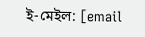ই-মেইল: [email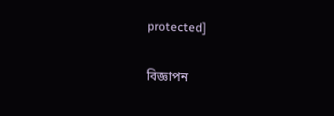protected]

বিজ্ঞাপন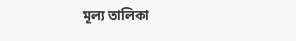মূল্য তালিকা